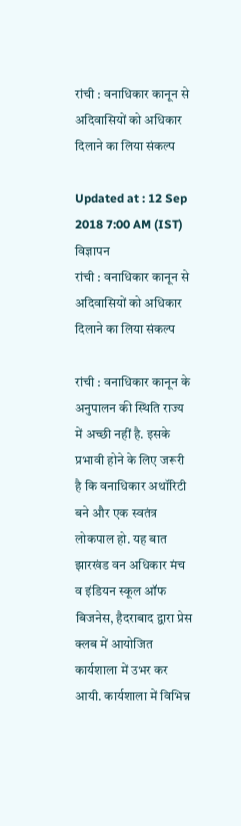रांची : वनाधिकार कानून से अदिवासियों को अधिकार दिलाने का लिया संकल्प

Updated at : 12 Sep 2018 7:00 AM (IST)
विज्ञापन
रांची : वनाधिकार कानून से अदिवासियों को अधिकार दिलाने का लिया संकल्प

रांची : वनाधिकार कानून के अनुपालन की स्थिति राज्य में अच्छी नहीं है. इसके प्रभावी होने के लिए जरूरी है कि वनाधिकार अथॉरिटी बने और एक स्वतंत्र लोकपाल हो. यह बात झारखंड वन अधिकार मंच व इंडियन स्कूल ऑफ बिजनेस, हैदराबाद द्वारा प्रेस क्लब में आयोजित कार्यशाला में उभर कर आयी. कार्यशाला में विभिन्न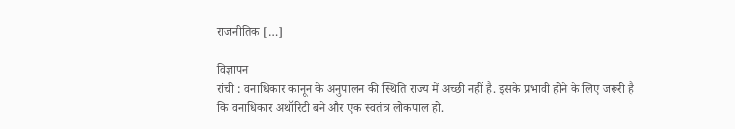राजनीतिक […]

विज्ञापन
रांची : वनाधिकार कानून के अनुपालन की स्थिति राज्य में अच्छी नहीं है. इसके प्रभावी होने के लिए जरूरी है कि वनाधिकार अथॉरिटी बने और एक स्वतंत्र लोकपाल हो.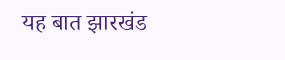यह बात झारखंड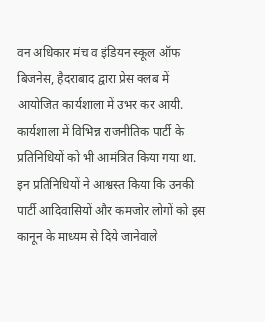वन अधिकार मंच व इंडियन स्कूल ऑफ बिजनेस, हैदराबाद द्वारा प्रेस क्लब में आयोजित कार्यशाला में उभर कर आयी. कार्यशाला में विभिन्न राजनीतिक पार्टी के प्रतिनिधियों को भी आमंत्रित किया गया था. इन प्रतिनिधियों ने आश्वस्त किया कि उनकी पार्टी आदिवासियों और कमजोर लोगों को इस कानून के माध्यम से दिये जानेवाले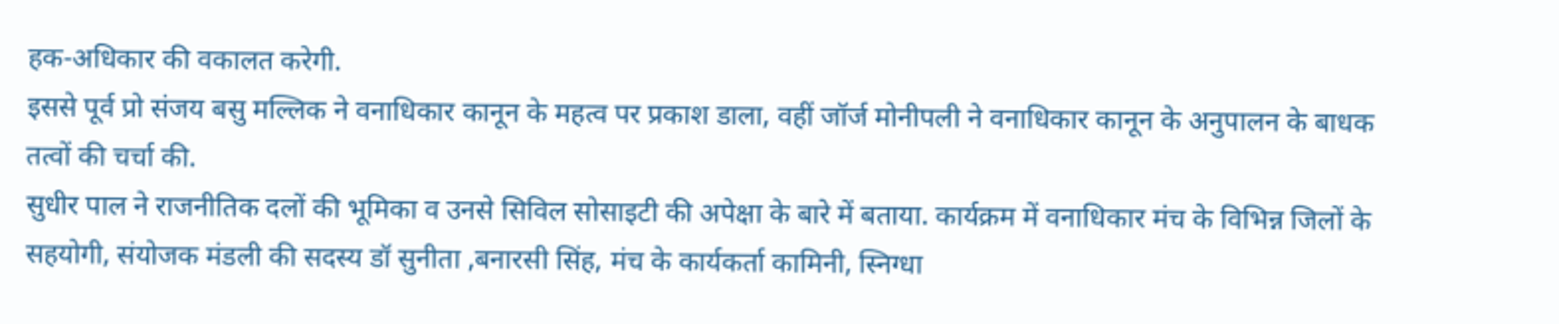हक-अधिकार की वकालत करेगी.
इससे पूर्व प्रो संजय बसु मल्लिक ने वनाधिकार कानून के महत्व पर प्रकाश डाला, वहीं जॉर्ज मोनीपली ने वनाधिकार कानून के अनुपालन के बाधक तत्वों की चर्चा की.
सुधीर पाल ने राजनीतिक दलों की भूमिका व उनसे सिविल सोसाइटी की अपेक्षा के बारे में बताया. कार्यक्रम में वनाधिकार मंच के विभिन्न जिलों के सहयोगी, संयोजक मंडली की सदस्य डॉ सुनीता ,बनारसी सिंह, मंच के कार्यकर्ता कामिनी, स्निग्धा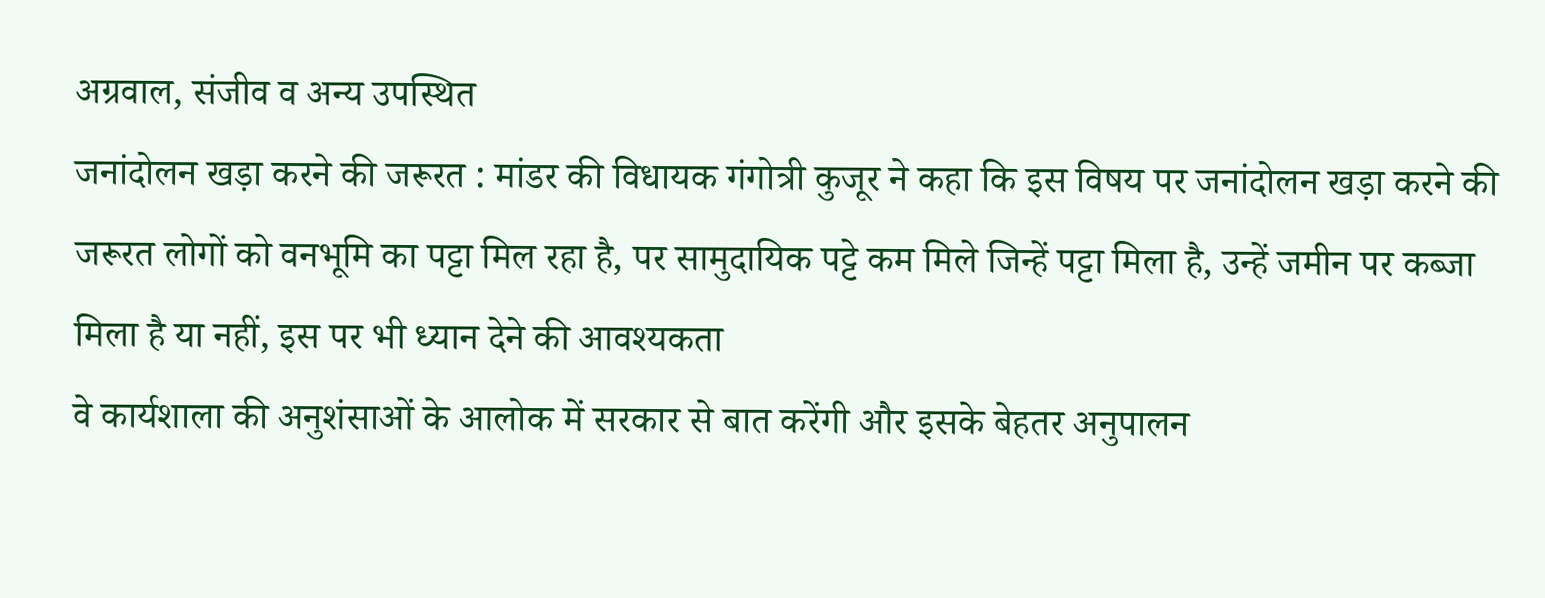अग्रवाल, संजीव व अन्य उपस्थित
जनांदोलन खड़ा करने की जरूरत : मांडर की विधायक गंगोत्री कुजूर ने कहा कि इस विषय पर जनांदोलन खड़ा करने की जरूरत लोगों को वनभूमि का पट्टा मिल रहा है, पर सामुदायिक पट्टे कम मिले जिन्हें पट्टा मिला है, उन्हें जमीन पर कब्जा मिला है या नहीं, इस पर भी ध्यान देने की आवश्यकता
वे कार्यशाला की अनुशंसाओं के आलोक में सरकार से बात करेंगी और इसके बेहतर अनुपालन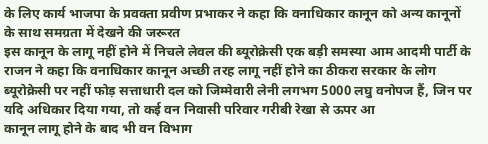के लिए कार्य भाजपा के प्रवक्ता प्रवीण प्रभाकर ने कहा कि वनाधिकार कानून को अन्य कानूनों के साथ समग्रता में देखने की जरूरत
इस कानून के लागू नहीं होने में निचले लेवल की ब्यूरोक्रेसी एक बड़ी समस्या आम आदमी पार्टी के राजन ने कहा कि वनाधिकार कानून अच्छी तरह लागू नहीं होने का ठीकरा सरकार के लोग ब्यूरोक्रेसी पर नहीं फोड़ सत्ताधारी दल को जिम्मेवारी लेनी लगभग 5000 लघु वनोपज हैं, जिन पर यदि अधिकार दिया गया, तो कई वन निवासी परिवार गरीबी रेखा से ऊपर आ
कानून लागू होने के बाद भी वन विभाग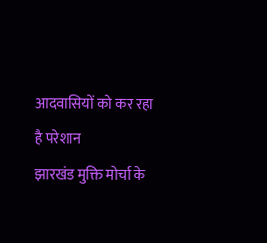आदवासियों को कर रहा है परेशान
झारखंड मुक्ति मोर्चा के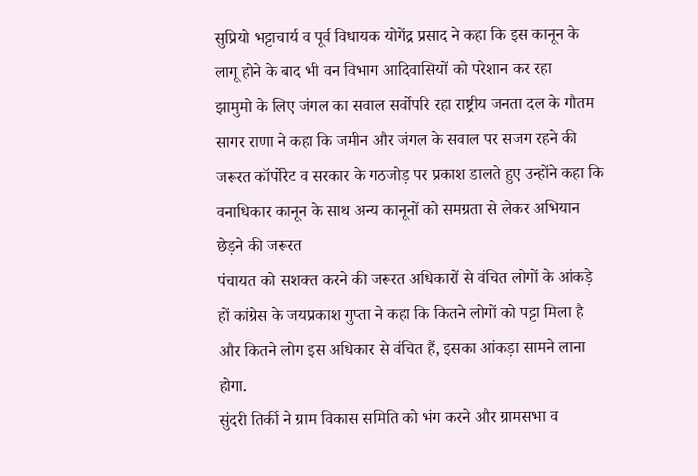सुप्रियो भट्टाचार्य व पूर्व विधायक योगेंद्र प्रसाद ने कहा कि इस कानून के लागू होने के बाद भी वन विभाग आदिवासियों को परेशान कर रहा
झामुमो के लिए जंगल का सवाल सर्वोपरि रहा राष्ट्रीय जनता दल के गौतम सागर राणा ने कहा कि जमीन और जंगल के सवाल पर सजग रहने की जरूरत कॉर्पोरेट व सरकार के गठजोड़ पर प्रकाश डालते हुए उन्होंने कहा कि वनाधिकार कानून के साथ अन्य कानूनों को समग्रता से लेकर अभियान छेड़ने की जरूरत
पंचायत को सशक्त करने की जरूरत अधिकारों से वंचित लोगों के आंकड़े हों कांग्रेस के जयप्रकाश गुप्ता ने कहा कि कितने लोगों को पट्टा मिला है और कितने लोग इस अधिकार से वंचित हैं, इसका आंकड़ा सामने लाना होगा.
सुंदरी तिर्की ने ग्राम विकास समिति को भंग करने और ग्रामसभा व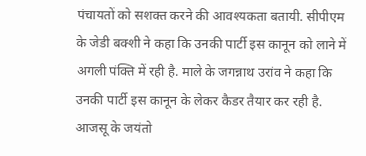पंचायतों को सशक्त करने की आवश्यकता बतायी. सीपीएम के जेडी बक्शी ने कहा कि उनकी पार्टी इस कानून को लाने में अगली पंक्ति में रही है. माले के जगन्नाथ उरांव ने कहा कि उनकी पार्टी इस कानून के लेकर कैडर तैयार कर रही है. आजसू के जयंतो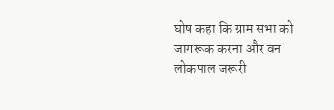घोष कहा कि ग्राम सभा को जागरूक करना और वन लोकपाल जरूरी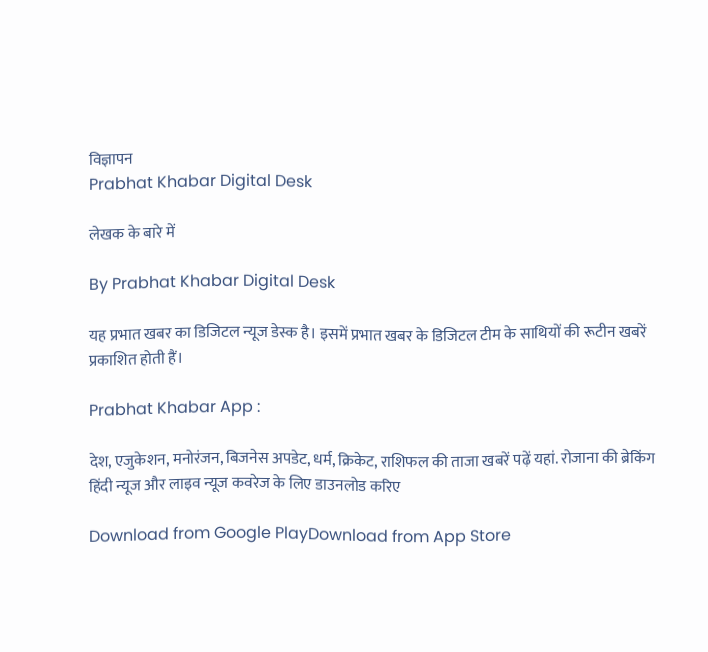विज्ञापन
Prabhat Khabar Digital Desk

लेखक के बारे में

By Prabhat Khabar Digital Desk

यह प्रभात खबर का डिजिटल न्यूज डेस्क है। इसमें प्रभात खबर के डिजिटल टीम के साथियों की रूटीन खबरें प्रकाशित होती हैं।

Prabhat Khabar App :

देश, एजुकेशन, मनोरंजन, बिजनेस अपडेट, धर्म, क्रिकेट, राशिफल की ताजा खबरें पढ़ें यहां. रोजाना की ब्रेकिंग हिंदी न्यूज और लाइव न्यूज कवरेज के लिए डाउनलोड करिए

Download from Google PlayDownload from App Store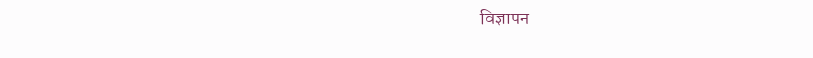विज्ञापन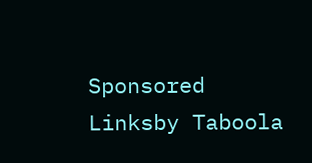Sponsored Linksby Taboola